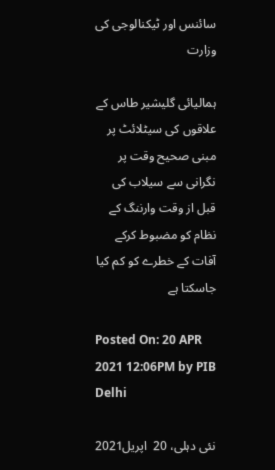سائنس اور ٹیکنالوجی کی وزارت

ہمالیائی گلیشیر طاس کے علاقوں کی سیٹلائٹ پر مبنی صحیح وقت پر نگرانی سے سیلاب کی قبل از وقت وارننگ کے نظام کو مضبوط کرکے آفات کے خطرے کو کم کیا جاسکتا ہے

Posted On: 20 APR 2021 12:06PM by PIB Delhi

نئی دہلی، 20  اپریل2021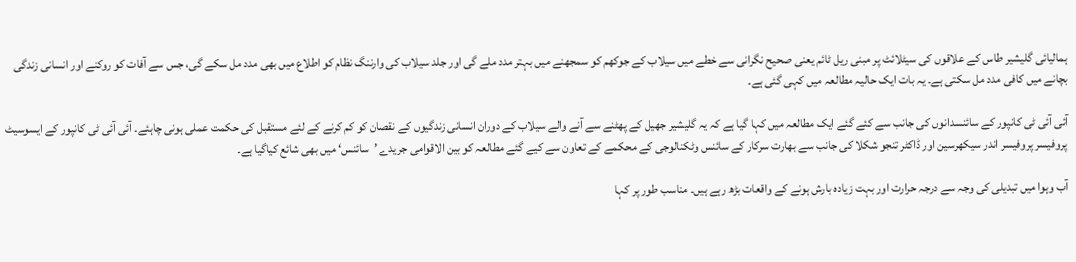ہمالیائی گلیشیر طاس کے علاقوں کی سیٹلائٹ پر مبنی ریل ٹائم یعنی صحیح نگرانی سے خطے میں سیلاب کے جوکھم کو سمجھنے میں بہتر مدد ملے گی اور جلد سیلاب کی وارننگ نظام کو اطلاع میں بھی مدد مل سکے گی، جس سے آفات کو روکنے اور انسانی زندگی بچانے میں کافی مدد مل سکتی ہے۔ یہ بات ایک حالیہ مطالعہ میں کہی گئی ہے۔

آئی آئی ٹی کانپور کے سائنسدانوں کی جانب سے کئے گئے ایک مطالعہ میں کہا گیا ہے کہ یہ گلیشیر جھیل کے پھٹنے سے آنے والے سیلاب کے دوران انسانی زندگیوں کے نقصان کو کم کرنے کے لئے مستقبل کی حکمت عملی ہونی چاہئے۔ آئی آئی ٹی کانپور کے ایسوسیٹ پروفیسر پروفیسر اندر سیکھرسین اور ڈاکٹر تنجو شکلا کی جانب سے بھارت سرکار کے سائنس وٹکنالوجی کے محکمے کے تعاون سے کیے گئے مطالعہ کو بین الاقوامی جریدے ’سائنس‘ میں بھی شائع کیاگیا ہے۔

آب وہوا میں تبدیلی کی وجہ سے درجہ حرارت اور بہت زیادہ بارش ہونے کے واقعات بڑھ رہے ہیں۔ مناسب طور پر کہا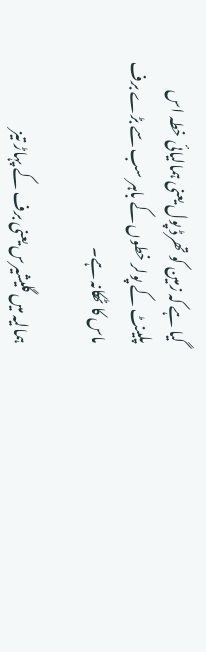گیا ہے کہ زمین کو تھرڈ پول یعنی ہمالیائی خطہ اس پلینٹ کے پولر خطوں کے باہر سب سے بڑے برف ماس کا ٹھکانہ ہے۔

ہمالیہ میں گلیشیرس یعنی برف کے پہاڑ تیز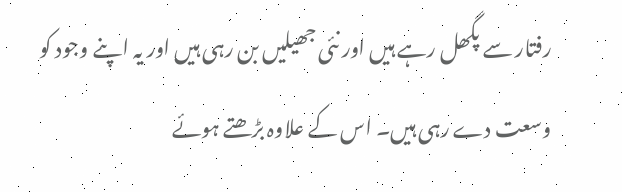رفتار سے پگھل رہے ہیں اور نئی جھیلیں بن رہی ہیں اور یہ اپنے وجود کو وسعت دے رہی ہیں۔ اس کے علاوہ بڑھتے ہوئے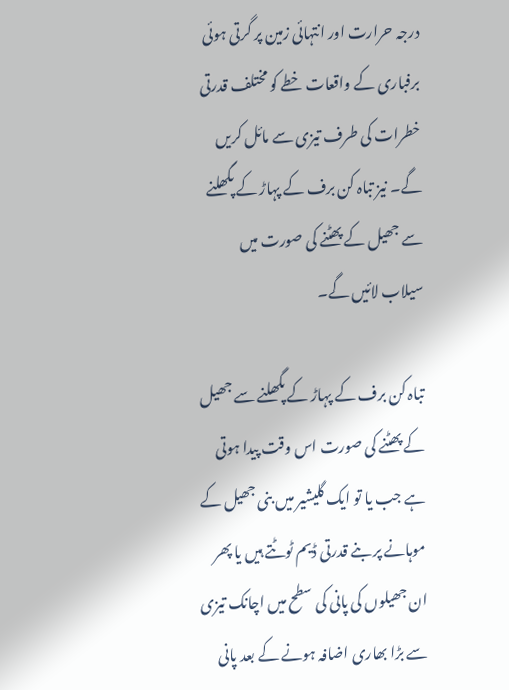درجہ حرارت اور انتہائی زمین پر گرتی ہوئی برفباری کے واقعات خطے کو مختلف قدرتی خطرات کی طرف تیزی سے مائل کریں گے۔ نیز تباہ کن برف کے پہاڑ کے پگھلنے سے جھیل کے پھٹنے کی صورت میں سیلاب لائیں گے۔

تباہ کن برف کے پہاڑ کے پگھلنے سے جھیل کے پھٹنے کی صورت اس وقت پیدا ہوتی ہے جب یا تو ایک گلیشیر میں بنی جھیل کے موہانے پر بنے قدرتی ڈیم ٹوٹتے ہیں یا پھر ان جھیلوں کی پانی کی سطح میں اچانک تیزی سے بڑا بھاری اضافہ ہونے کے بعد پانی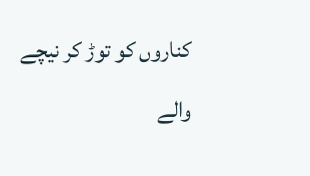کناروں کو توڑ کر نیچے والے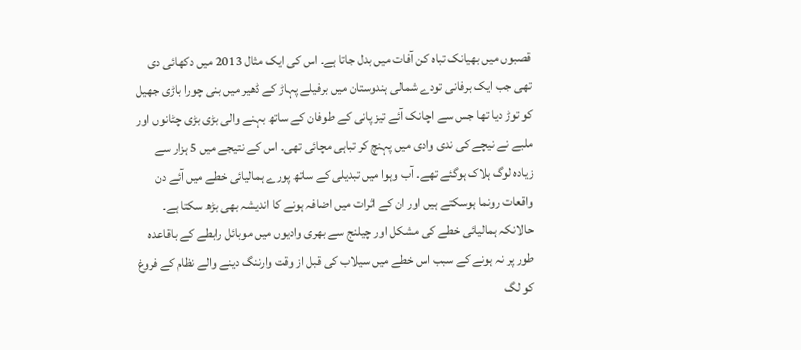قصبوں میں بھیانک تباہ کن آفات میں بدل جاتا ہے۔ اس کی ایک مثال 2013 میں دکھائی دی تھی جب ایک برفانی تودے شمالی ہندوستان میں برفیلے پہاڑ کے ڈھیر میں بنی چورا باڑی جھیل کو توڑ دیا تھا جس سے اچانک آئے تیز پانی کے طوفان کے ساتھ بہنے والی بڑی بڑی چٹانوں اور ملبے نے نیچے کی ندی وادی میں پہنچ کر تباہی مچائی تھی۔ اس کے نتیجے میں 5 ہزار سے زیادہ لوگ ہلاک ہوگئے تھے۔ آب وہوا میں تبدیلی کے ساتھ پورے ہمالیائی خطے میں آئے دن واقعات رونما ہوسکتے ہیں اور ان کے اثرات میں اضافہ ہونے کا اندیشہ بھی بڑھ سکتا ہے۔ حالانکہ ہمالیائی خطے کی مشکل اور چیلنج سے بھری وادیوں میں موبائل رابطے کے باقاعدہ طور پر نہ ہونے کے سبب اس خطے میں سیلاب کی قبل از وقت وارننگ دینے والے نظام کے فروغ کو لگ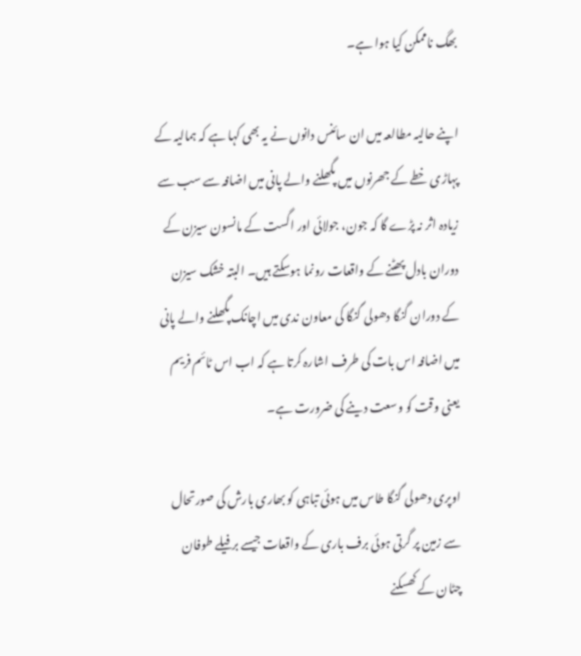بھگ ناممکن کیا ہوا ہے۔

اپنے حالیہ مطالعہ میں ان سائنس دانوں نے یہ بھی کہا ہے کہ ہمالیہ کے پہاڑی خطے کے جھرنوں میں پگھلنے والے پانی میں اضافہ سے سب سے زیادہ اثر نہ پڑے گا کہ جون، جولائی اور اگست کے مانسون سیزن کے دوران بادل پھٹنے کے واقعات رونما ہوسکتے ہیں۔ البتہ خشک سیزن کے دوران گنگا دھولی گنگا کی معاون ندی میں اچانک پگھلنے والے پانی میں اضافہ اس بات کی طرف اشارہ کرتا ہے کہ اب اس ٹائم فریم یعنی وقت کو وسعت دینے کی ضرورت ہے۔

اوپری دھولی گنگا طاس میں ہوئی تباہی کو بھاری بارش کی صورتحال سے زمین پر گرتی ہوئی برف باری کے واقعات جیسے برفیلے طوفان چٹان کے کھسکنے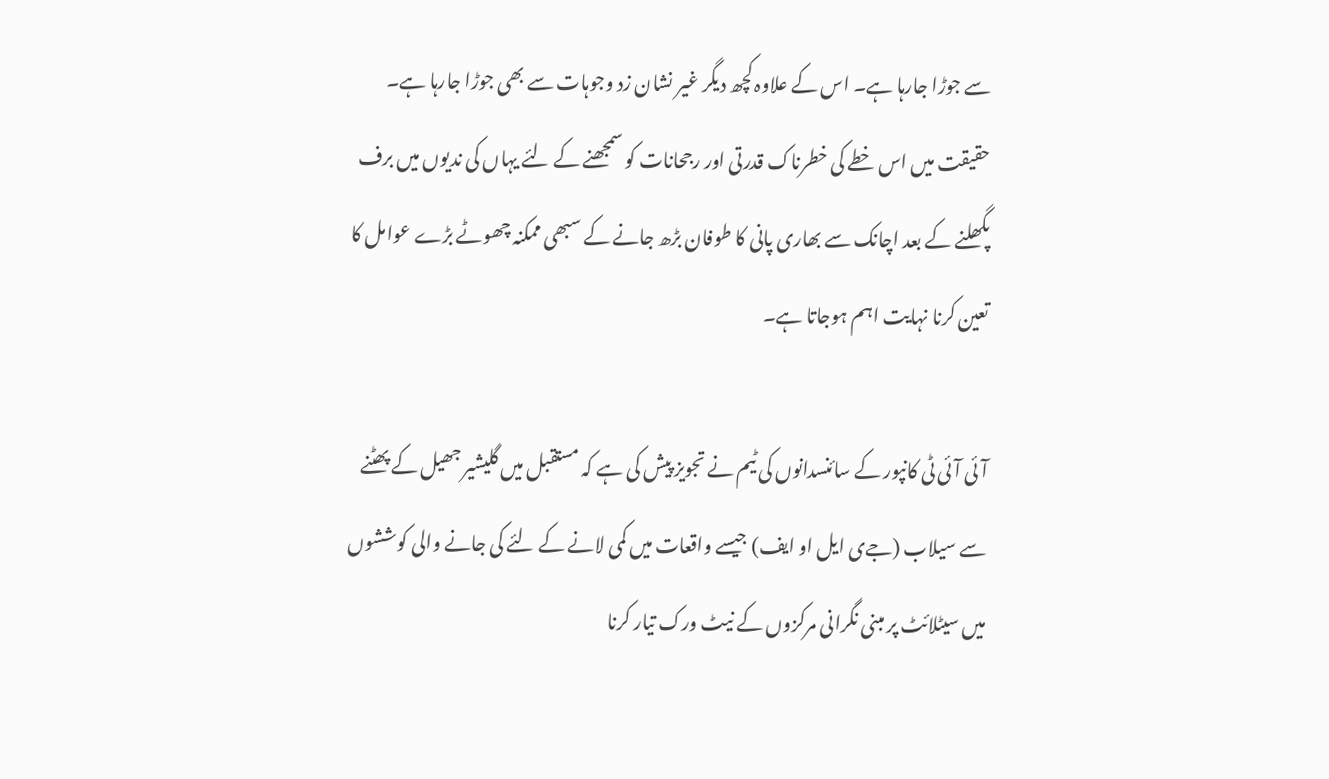سے جوڑا جارہا ہے۔ اس کے علاوہ کچھ دیگر غیر نشان زد وجوہات سے بھی جوڑا جارہا ہے۔ حقیقت میں اس خطے کی خطرناک قدرتی اور رجحانات کو سمجھنے کے لئے یہاں کی ندیوں میں برف پگھلنے کے بعد اچانک سے بھاری پانی کا طوفان بڑھ جانے کے سبھی ممکنہ چھوٹے بڑے عوامل کا تعین کرنا نہایت اہم ہوجاتا ہے۔

آئی آئی ٹی کانپور کے سائنسدانوں کی ٹیم نے تجویز پیش کی ہے کہ مستقبل میں گلیشیر جھیل کے پھٹنے سے سیلاب (جےی ایل او ایف) جیسے واقعات میں کمی لانے کے لئے کی جانے والی کوششوں میں سیٹلائٹ پر مبنی نگرانی مرکزوں کے نیٹ ورک تیار کرنا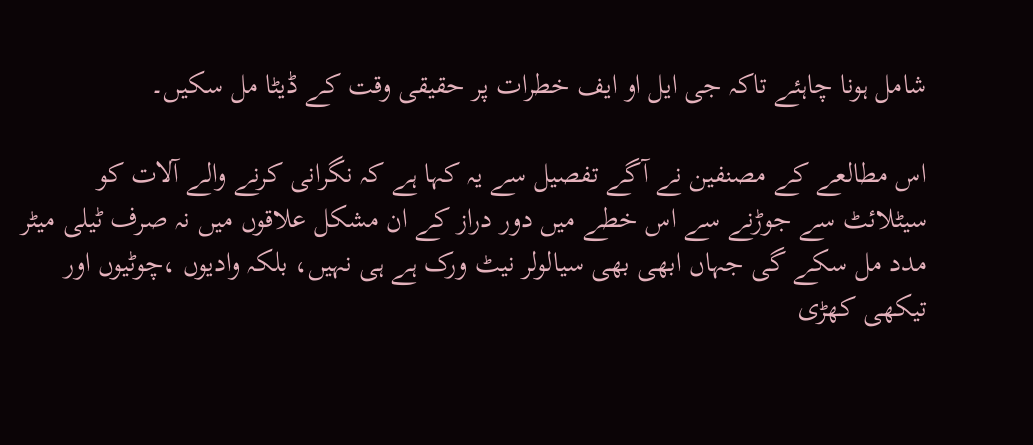شامل ہونا چاہئے تاکہ جی ایل او ایف خطرات پر حقیقی وقت کے ڈیٹا مل سکیں۔

اس مطالعے کے مصنفین نے آگے تفصیل سے یہ کہا ہے کہ نگرانی کرنے والے آلات کو سیٹلائٹ سے جوڑنے سے اس خطے میں دور دراز کے ان مشکل علاقوں میں نہ صرف ٹیلی میٹر مدد مل سکے گی جہاں ابھی بھی سیالولر نیٹ ورک ہے ہی نہیں، بلکہ وادیوں ،چوٹیوں اور تیکھی کھڑی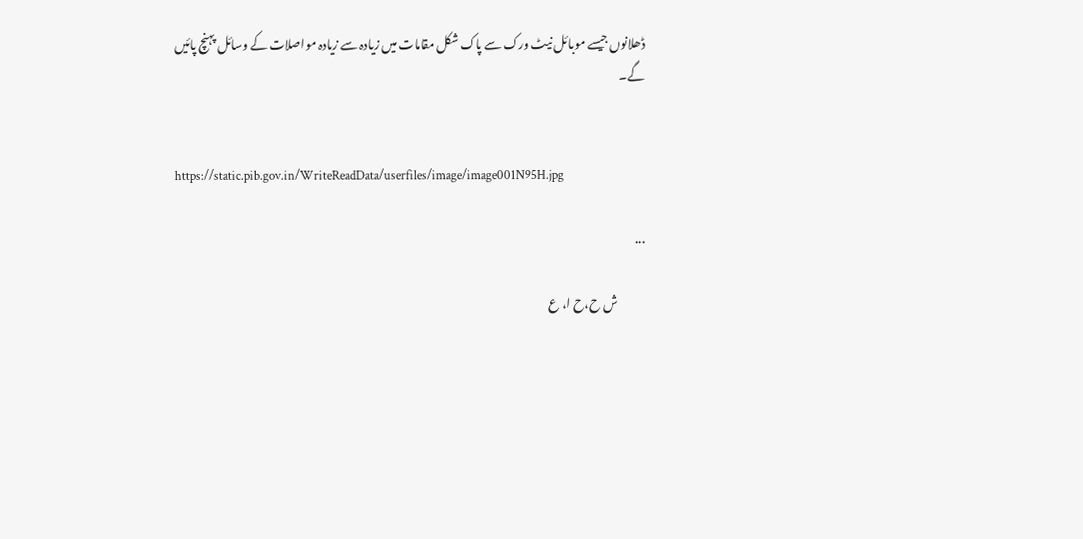ڈھلانوں جیسے موبائل نیٹ ورک سے پاک شکل مقامات میں زیادہ سے زیادہ مواصلات کے وسائل پہنچ پائیں گے۔


https://static.pib.gov.in/WriteReadData/userfiles/image/image001N95H.jpg

...

            ش ح،ح ا، ع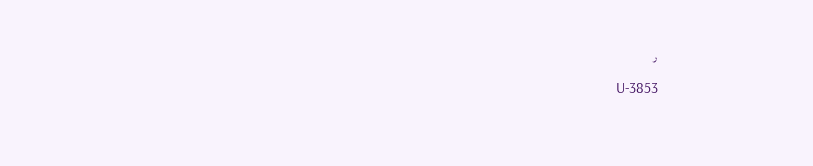ر

                                                                                                                U-3853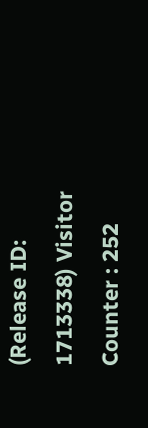(Release ID: 1713338) Visitor Counter : 252